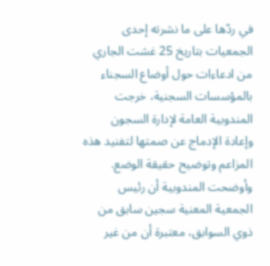في ردّها على ما نشرته إحدى الجمعيات بتاريخ 25 غشت الجاري من ادعاءات حول أوضاع السجناء بالمؤسسات السجنية، خرجت المندوبية العامة لإدارة السجون وإعادة الإدماج عن صمتها لتفنيد هذه المزاعم وتوضيح حقيقة الوضع.
وأوضحت المندوبية أن رئيس الجمعية المعنية سجين سابق من ذوي السوابق، معتبرة أن من غير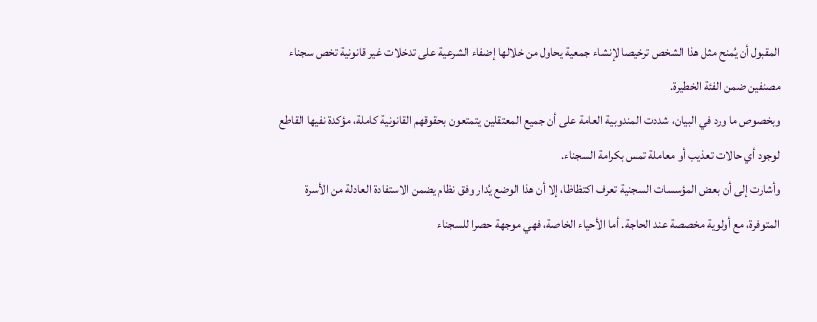المقبول أن يُمنح مثل هذا الشخص ترخيصا لإنشاء جمعية يحاول من خلالها إضفاء الشرعية على تدخلات غير قانونية تخص سجناء مصنفين ضمن الفئة الخطيرة.
وبخصوص ما ورد في البيان، شددت المندوبية العامة على أن جميع المعتقلين يتمتعون بحقوقهم القانونية كاملة، مؤكدة نفيها القاطع لوجود أي حالات تعذيب أو معاملة تمس بكرامة السجناء.
وأشارت إلى أن بعض المؤسسات السجنية تعرف اكتظاظا، إلا أن هذا الوضع يُدار وفق نظام يضمن الاستفادة العادلة من الأسرة المتوفرة، مع أولوية مخصصة عند الحاجة. أما الأحياء الخاصة، فهي موجهة حصرا للسجناء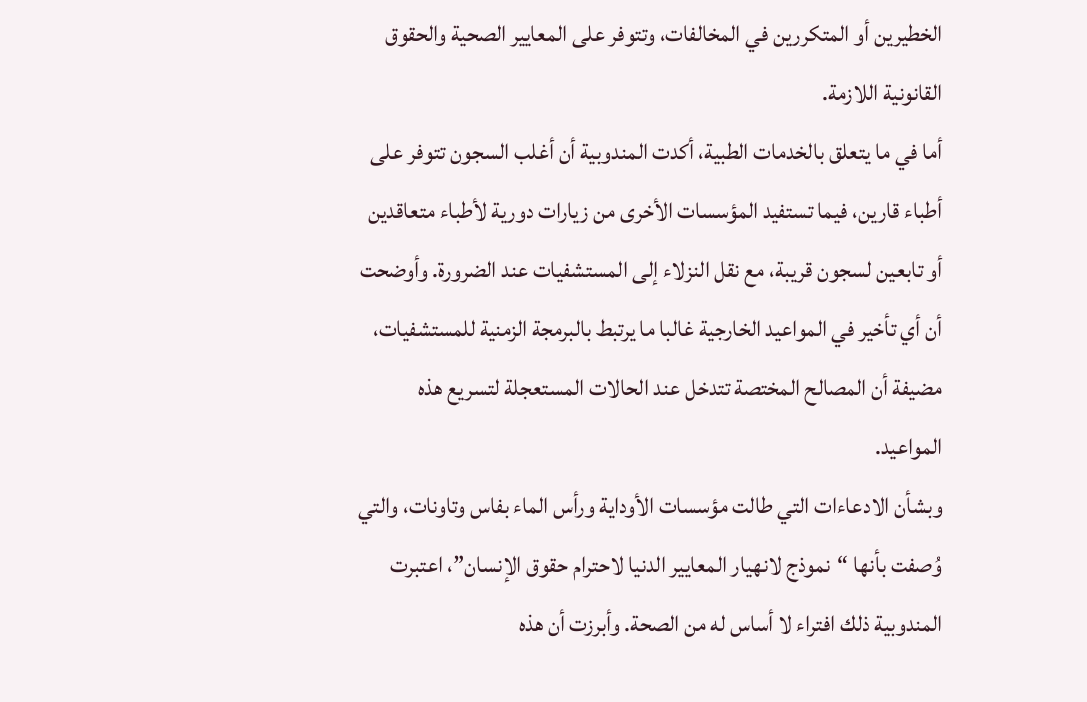الخطيرين أو المتكررين في المخالفات، وتتوفر على المعايير الصحية والحقوق القانونية اللازمة.
أما في ما يتعلق بالخدمات الطبية، أكدت المندوبية أن أغلب السجون تتوفر على أطباء قارين، فيما تستفيد المؤسسات الأخرى من زيارات دورية لأطباء متعاقدين أو تابعين لسجون قريبة، مع نقل النزلاء إلى المستشفيات عند الضرورة. وأوضحت أن أي تأخير في المواعيد الخارجية غالبا ما يرتبط بالبرمجة الزمنية للمستشفيات، مضيفة أن المصالح المختصة تتدخل عند الحالات المستعجلة لتسريع هذه المواعيد.
وبشأن الادعاءات التي طالت مؤسسات الأوداية ورأس الماء بفاس وتاونات، والتي وُصفت بأنها “نموذج لانهيار المعايير الدنيا لاحترام حقوق الإنسان”، اعتبرت المندوبية ذلك افتراء لا أساس له من الصحة. وأبرزت أن هذه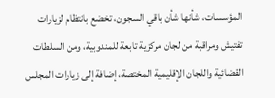المؤسسات، شأنها شأن باقي السجون، تخضع بانتظام لزيارات تفتيش ومراقبة من لجان مركزية تابعة للمندوبية، ومن السلطات القضائية واللجان الإقليمية المختصة، إضافة إلى زيارات المجلس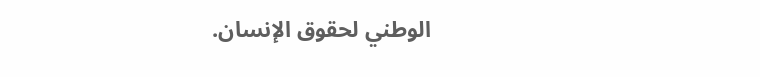الوطني لحقوق الإنسان.